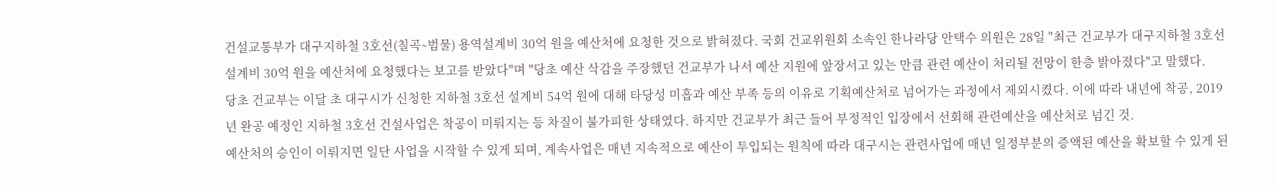건설교통부가 대구지하철 3호선(칠곡∼범물) 용역설계비 30억 원을 예산처에 요청한 것으로 밝혀졌다. 국회 건교위원회 소속인 한나라당 안택수 의원은 28일 "최근 건교부가 대구지하철 3호선 설계비 30억 원을 예산처에 요청했다는 보고를 받았다"며 "당초 예산 삭감을 주장했던 건교부가 나서 예산 지원에 앞장서고 있는 만큼 관련 예산이 처리될 전망이 한층 밝아졌다"고 말했다.
당초 건교부는 이달 초 대구시가 신청한 지하철 3호선 설계비 54억 원에 대해 타당성 미흡과 예산 부족 등의 이유로 기획예산처로 넘어가는 과정에서 제외시켰다. 이에 따라 내년에 착공, 2019년 완공 예정인 지하철 3호선 건설사업은 착공이 미뤄지는 등 차질이 불가피한 상태였다. 하지만 건교부가 최근 들어 부정적인 입장에서 선회해 관련예산을 예산처로 넘긴 것.
예산처의 승인이 이뤄지면 일단 사업을 시작할 수 있게 되며, 계속사업은 매년 지속적으로 예산이 투입되는 원칙에 따라 대구시는 관련사업에 매년 일정부분의 증액된 예산을 확보할 수 있게 된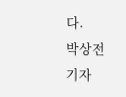다.
박상전기자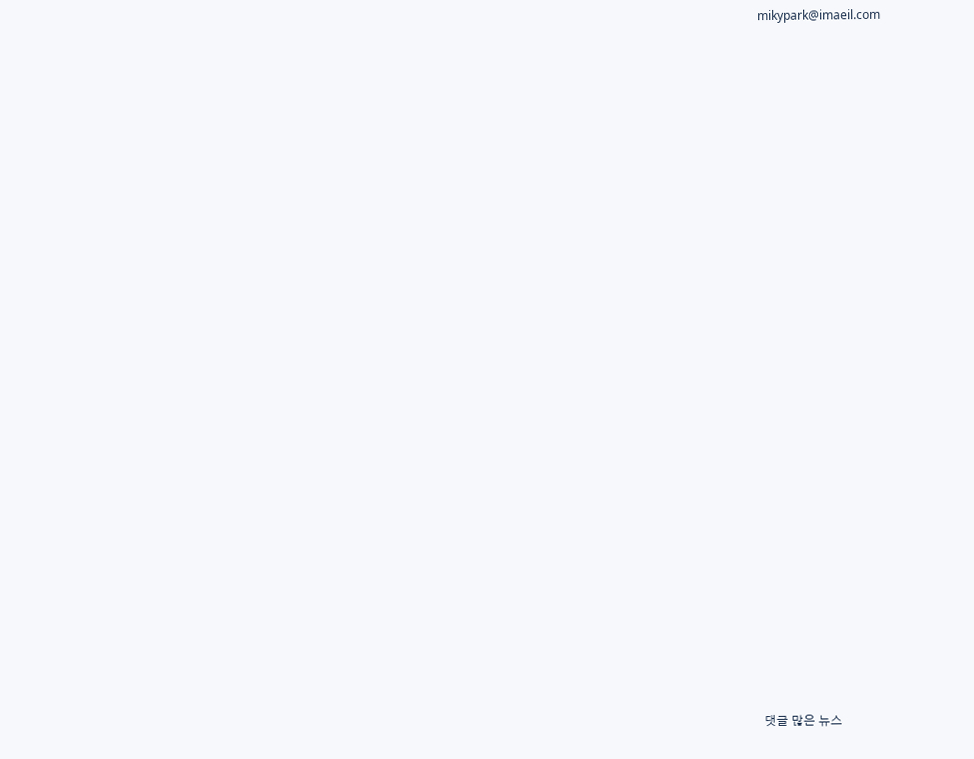mikypark@imaeil.com



































댓글 많은 뉴스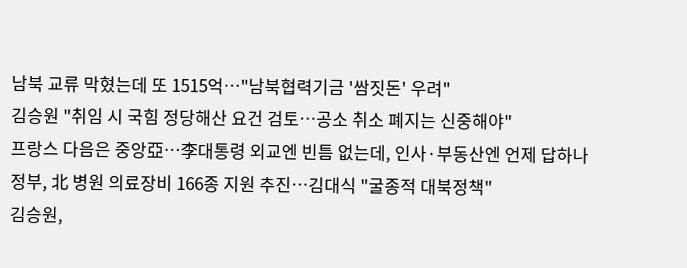남북 교류 막혔는데 또 1515억…"남북협력기금 '쌈짓돈' 우려"
김승원 "취임 시 국힘 정당해산 요건 검토…공소 취소 폐지는 신중해야"
프랑스 다음은 중앙亞…李대통령 외교엔 빈틈 없는데, 인사·부동산엔 언제 답하나
정부, 北 병원 의료장비 166종 지원 추진…김대식 "굴종적 대북정책"
김승원,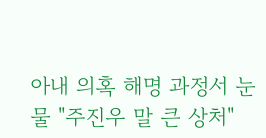아내 의혹 해명 과정서 눈물 "주진우 말 큰 상처"